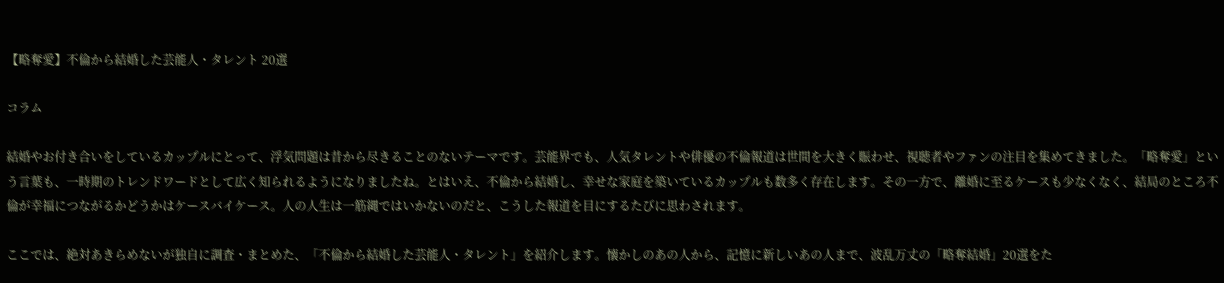【略奪愛】不倫から結婚した芸能人・タレント 20選

コラム

結婚やお付き合いをしているカップルにとって、浮気問題は昔から尽きることのないテーマです。芸能界でも、人気タレントや俳優の不倫報道は世間を大きく賑わせ、視聴者やファンの注目を集めてきました。「略奪愛」という言葉も、一時期のトレンドワードとして広く知られるようになりましたね。とはいえ、不倫から結婚し、幸せな家庭を築いているカップルも数多く存在します。その一方で、離婚に至るケースも少なくなく、結局のところ不倫が幸福につながるかどうかはケースバイケース。人の人生は一筋縄ではいかないのだと、こうした報道を目にするたびに思わされます。

ここでは、絶対あきらめないが独自に調査・まとめた、「不倫から結婚した芸能人・タレント」を紹介します。懐かしのあの人から、記憶に新しいあの人まで、波乱万丈の「略奪結婚」20選をた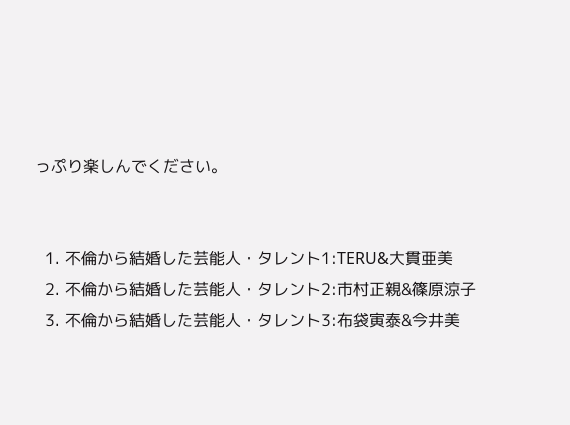っぷり楽しんでください。


  1. 不倫から結婚した芸能人・タレント1:TERU&大貫亜美
  2. 不倫から結婚した芸能人・タレント2:市村正親&篠原涼子
  3. 不倫から結婚した芸能人・タレント3:布袋寅泰&今井美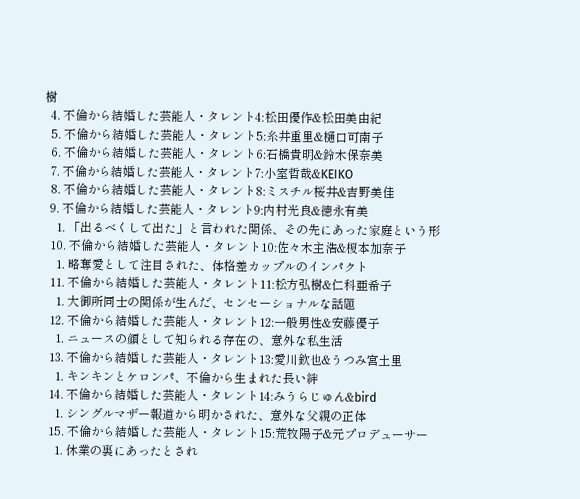樹
  4. 不倫から結婚した芸能人・タレント4:松田優作&松田美由紀
  5. 不倫から結婚した芸能人・タレント5:糸井重里&樋口可南子
  6. 不倫から結婚した芸能人・タレント6:石橋貴明&鈴木保奈美
  7. 不倫から結婚した芸能人・タレント7:小室哲哉&KEIKO
  8. 不倫から結婚した芸能人・タレント8:ミスチル桜井&吉野美佳
  9. 不倫から結婚した芸能人・タレント9:内村光良&徳永有美
    1. 「出るべくして出た」と言われた関係、その先にあった家庭という形
  10. 不倫から結婚した芸能人・タレント10:佐々木主浩&榎本加奈子
    1. 略奪愛として注目された、体格差カップルのインパクト
  11. 不倫から結婚した芸能人・タレント11:松方弘樹&仁科亜希子
    1. 大御所同士の関係が生んだ、センセーショナルな話題
  12. 不倫から結婚した芸能人・タレント12:一般男性&安藤優子
    1. ニュースの顔として知られる存在の、意外な私生活
  13. 不倫から結婚した芸能人・タレント13:愛川欽也&うつみ宮土里
    1. キンキンとケロンパ、不倫から生まれた長い絆
  14. 不倫から結婚した芸能人・タレント14:みうらじゅん&bird
    1. シングルマザー報道から明かされた、意外な父親の正体
  15. 不倫から結婚した芸能人・タレント15:荒牧陽子&元プロデューサー
    1. 休業の裏にあったとされ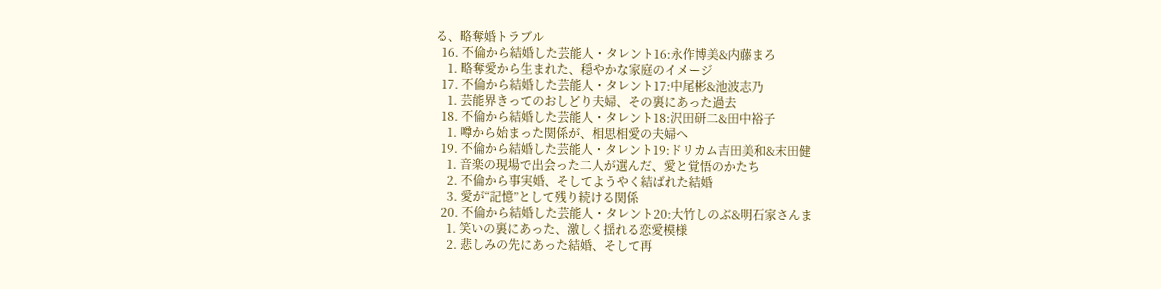る、略奪婚トラブル
  16. 不倫から結婚した芸能人・タレント16:永作博美&内藤まろ
    1. 略奪愛から生まれた、穏やかな家庭のイメージ
  17. 不倫から結婚した芸能人・タレント17:中尾彬&池波志乃
    1. 芸能界きってのおしどり夫婦、その裏にあった過去
  18. 不倫から結婚した芸能人・タレント18:沢田研二&田中裕子
    1. 噂から始まった関係が、相思相愛の夫婦へ
  19. 不倫から結婚した芸能人・タレント19:ドリカム吉田美和&末田健
    1. 音楽の現場で出会った二人が選んだ、愛と覚悟のかたち
    2. 不倫から事実婚、そしてようやく結ばれた結婚
    3. 愛が“記憶”として残り続ける関係
  20. 不倫から結婚した芸能人・タレント20:大竹しのぶ&明石家さんま
    1. 笑いの裏にあった、激しく揺れる恋愛模様
    2. 悲しみの先にあった結婚、そして再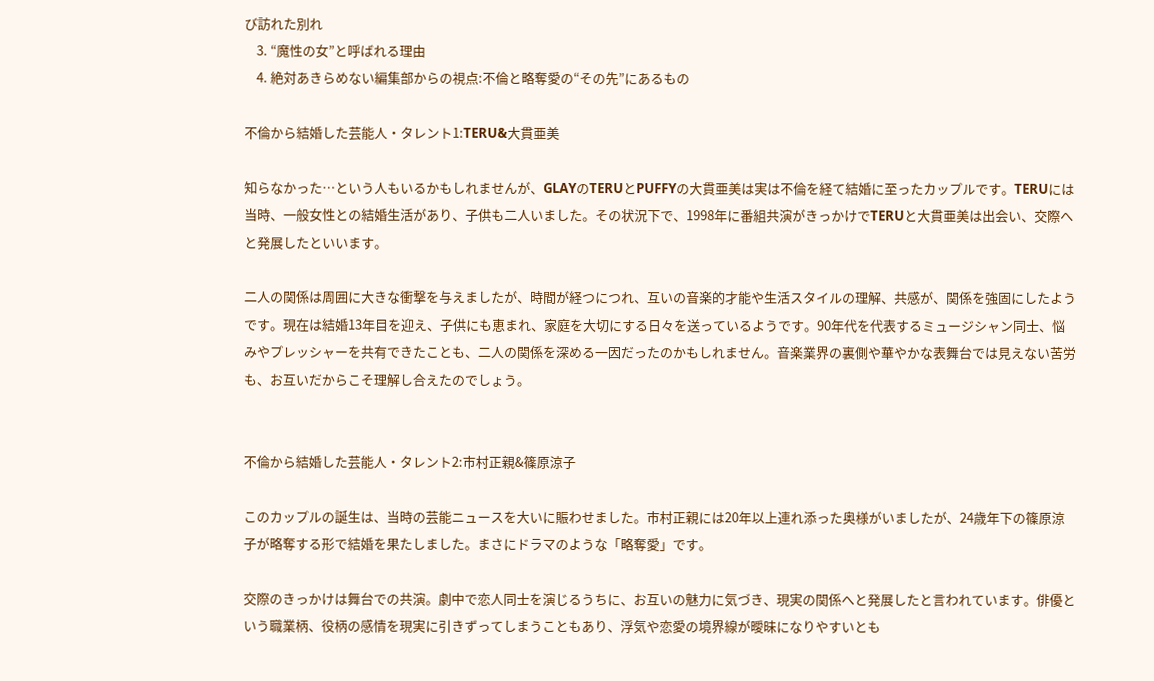び訪れた別れ
    3. “魔性の女”と呼ばれる理由
    4. 絶対あきらめない編集部からの視点:不倫と略奪愛の“その先”にあるもの

不倫から結婚した芸能人・タレント1:TERU&大貫亜美

知らなかった…という人もいるかもしれませんが、GLAYのTERUとPUFFYの大貫亜美は実は不倫を経て結婚に至ったカップルです。TERUには当時、一般女性との結婚生活があり、子供も二人いました。その状況下で、1998年に番組共演がきっかけでTERUと大貫亜美は出会い、交際へと発展したといいます。

二人の関係は周囲に大きな衝撃を与えましたが、時間が経つにつれ、互いの音楽的才能や生活スタイルの理解、共感が、関係を強固にしたようです。現在は結婚13年目を迎え、子供にも恵まれ、家庭を大切にする日々を送っているようです。90年代を代表するミュージシャン同士、悩みやプレッシャーを共有できたことも、二人の関係を深める一因だったのかもしれません。音楽業界の裏側や華やかな表舞台では見えない苦労も、お互いだからこそ理解し合えたのでしょう。


不倫から結婚した芸能人・タレント2:市村正親&篠原涼子

このカップルの誕生は、当時の芸能ニュースを大いに賑わせました。市村正親には20年以上連れ添った奥様がいましたが、24歳年下の篠原涼子が略奪する形で結婚を果たしました。まさにドラマのような「略奪愛」です。

交際のきっかけは舞台での共演。劇中で恋人同士を演じるうちに、お互いの魅力に気づき、現実の関係へと発展したと言われています。俳優という職業柄、役柄の感情を現実に引きずってしまうこともあり、浮気や恋愛の境界線が曖昧になりやすいとも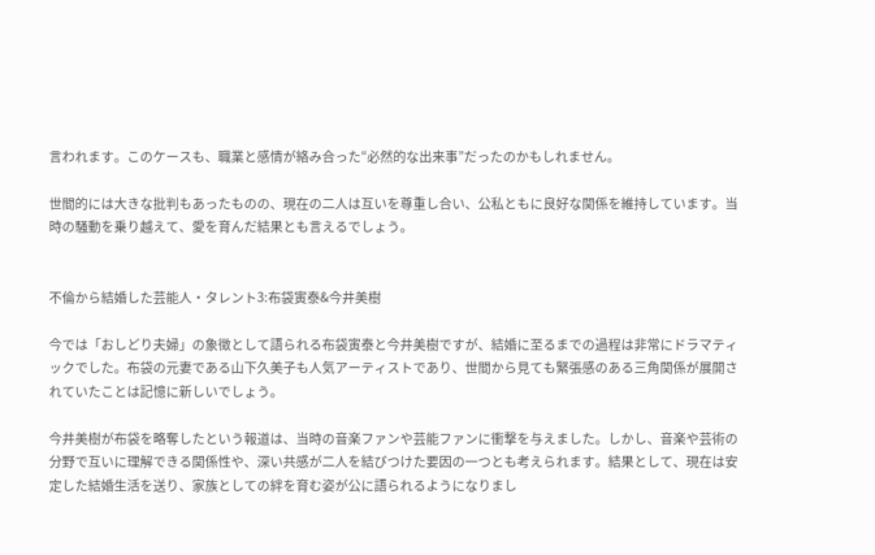言われます。このケースも、職業と感情が絡み合った“必然的な出来事”だったのかもしれません。

世間的には大きな批判もあったものの、現在の二人は互いを尊重し合い、公私ともに良好な関係を維持しています。当時の騒動を乗り越えて、愛を育んだ結果とも言えるでしょう。


不倫から結婚した芸能人・タレント3:布袋寅泰&今井美樹

今では「おしどり夫婦」の象徴として語られる布袋寅泰と今井美樹ですが、結婚に至るまでの過程は非常にドラマティックでした。布袋の元妻である山下久美子も人気アーティストであり、世間から見ても緊張感のある三角関係が展開されていたことは記憶に新しいでしょう。

今井美樹が布袋を略奪したという報道は、当時の音楽ファンや芸能ファンに衝撃を与えました。しかし、音楽や芸術の分野で互いに理解できる関係性や、深い共感が二人を結びつけた要因の一つとも考えられます。結果として、現在は安定した結婚生活を送り、家族としての絆を育む姿が公に語られるようになりまし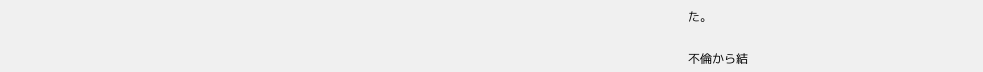た。


不倫から結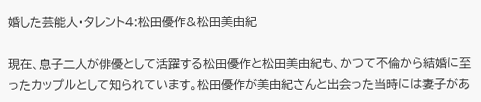婚した芸能人・タレント4:松田優作&松田美由紀

現在、息子二人が俳優として活躍する松田優作と松田美由紀も、かつて不倫から結婚に至ったカップルとして知られています。松田優作が美由紀さんと出会った当時には妻子があ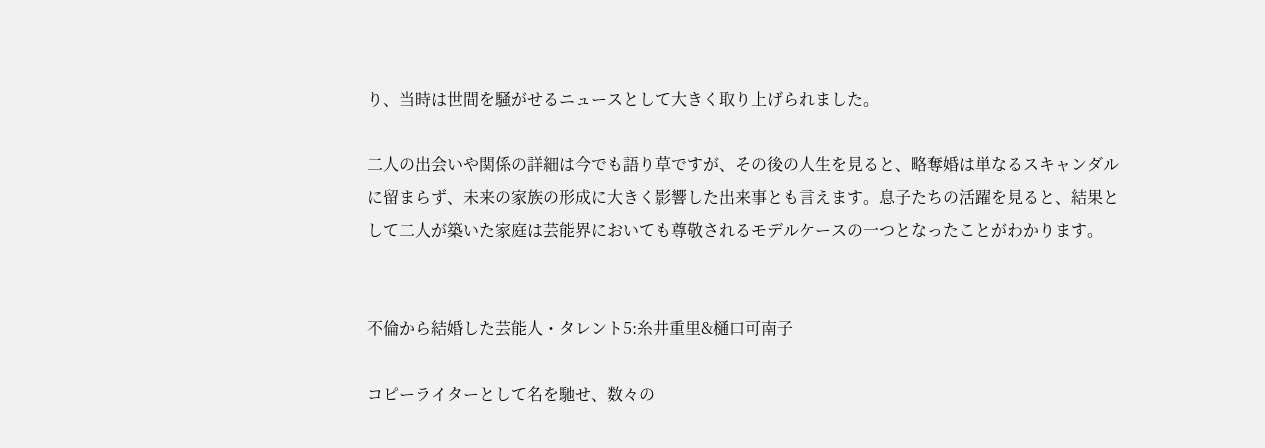り、当時は世間を騒がせるニュースとして大きく取り上げられました。

二人の出会いや関係の詳細は今でも語り草ですが、その後の人生を見ると、略奪婚は単なるスキャンダルに留まらず、未来の家族の形成に大きく影響した出来事とも言えます。息子たちの活躍を見ると、結果として二人が築いた家庭は芸能界においても尊敬されるモデルケースの一つとなったことがわかります。


不倫から結婚した芸能人・タレント5:糸井重里&樋口可南子

コピーライターとして名を馳せ、数々の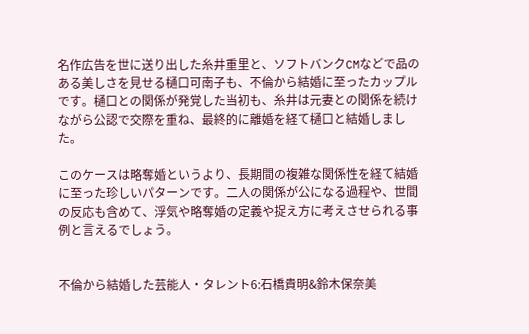名作広告を世に送り出した糸井重里と、ソフトバンクCMなどで品のある美しさを見せる樋口可南子も、不倫から結婚に至ったカップルです。樋口との関係が発覚した当初も、糸井は元妻との関係を続けながら公認で交際を重ね、最終的に離婚を経て樋口と結婚しました。

このケースは略奪婚というより、長期間の複雑な関係性を経て結婚に至った珍しいパターンです。二人の関係が公になる過程や、世間の反応も含めて、浮気や略奪婚の定義や捉え方に考えさせられる事例と言えるでしょう。


不倫から結婚した芸能人・タレント6:石橋貴明&鈴木保奈美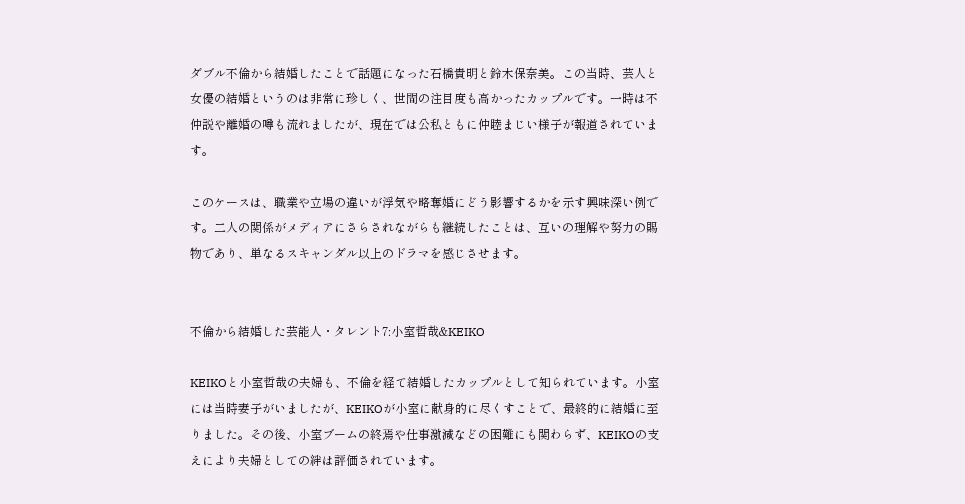ダブル不倫から結婚したことで話題になった石橋貴明と鈴木保奈美。この当時、芸人と女優の結婚というのは非常に珍しく、世間の注目度も高かったカップルです。一時は不仲説や離婚の噂も流れましたが、現在では公私ともに仲睦まじい様子が報道されています。

このケースは、職業や立場の違いが浮気や略奪婚にどう影響するかを示す興味深い例です。二人の関係がメディアにさらされながらも継続したことは、互いの理解や努力の賜物であり、単なるスキャンダル以上のドラマを感じさせます。


不倫から結婚した芸能人・タレント7:小室哲哉&KEIKO

KEIKOと小室哲哉の夫婦も、不倫を経て結婚したカップルとして知られています。小室には当時妻子がいましたが、KEIKOが小室に献身的に尽くすことで、最終的に結婚に至りました。その後、小室ブームの終焉や仕事激減などの困難にも関わらず、KEIKOの支えにより夫婦としての絆は評価されています。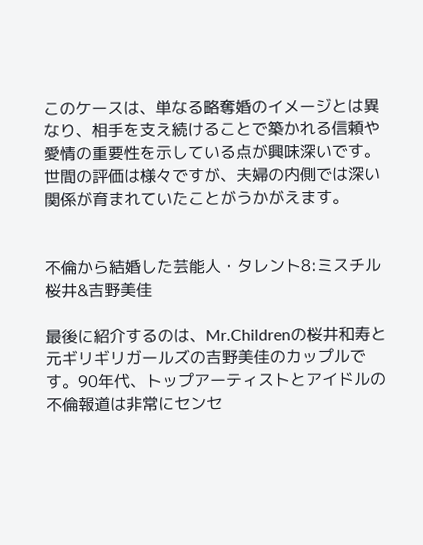このケースは、単なる略奪婚のイメージとは異なり、相手を支え続けることで築かれる信頼や愛情の重要性を示している点が興味深いです。世間の評価は様々ですが、夫婦の内側では深い関係が育まれていたことがうかがえます。


不倫から結婚した芸能人・タレント8:ミスチル桜井&吉野美佳

最後に紹介するのは、Mr.Childrenの桜井和寿と元ギリギリガールズの吉野美佳のカップルです。90年代、トップアーティストとアイドルの不倫報道は非常にセンセ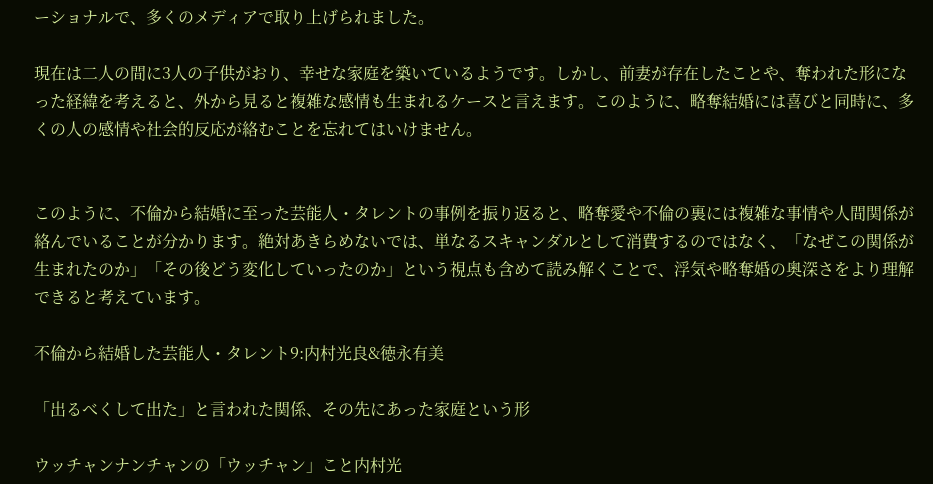ーショナルで、多くのメディアで取り上げられました。

現在は二人の間に3人の子供がおり、幸せな家庭を築いているようです。しかし、前妻が存在したことや、奪われた形になった経緯を考えると、外から見ると複雑な感情も生まれるケースと言えます。このように、略奪結婚には喜びと同時に、多くの人の感情や社会的反応が絡むことを忘れてはいけません。


このように、不倫から結婚に至った芸能人・タレントの事例を振り返ると、略奪愛や不倫の裏には複雑な事情や人間関係が絡んでいることが分かります。絶対あきらめないでは、単なるスキャンダルとして消費するのではなく、「なぜこの関係が生まれたのか」「その後どう変化していったのか」という視点も含めて読み解くことで、浮気や略奪婚の奥深さをより理解できると考えています。

不倫から結婚した芸能人・タレント9:内村光良&徳永有美

「出るべくして出た」と言われた関係、その先にあった家庭という形

ウッチャンナンチャンの「ウッチャン」こと内村光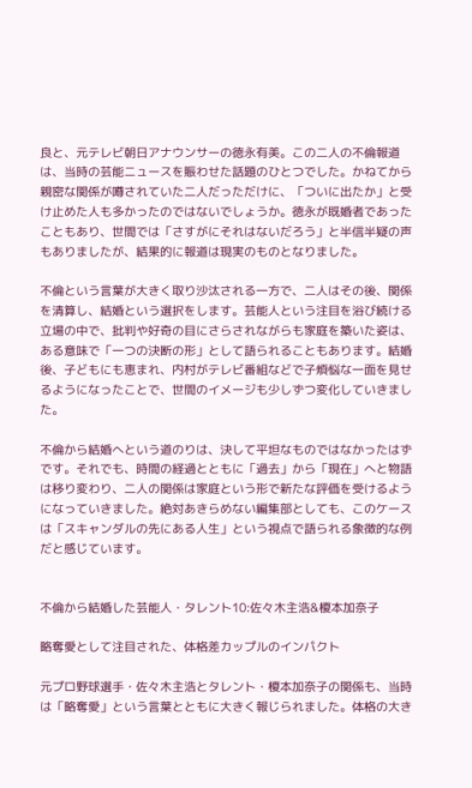良と、元テレビ朝日アナウンサーの徳永有美。この二人の不倫報道は、当時の芸能ニュースを賑わせた話題のひとつでした。かねてから親密な関係が噂されていた二人だっただけに、「ついに出たか」と受け止めた人も多かったのではないでしょうか。徳永が既婚者であったこともあり、世間では「さすがにそれはないだろう」と半信半疑の声もありましたが、結果的に報道は現実のものとなりました。

不倫という言葉が大きく取り沙汰される一方で、二人はその後、関係を清算し、結婚という選択をします。芸能人という注目を浴び続ける立場の中で、批判や好奇の目にさらされながらも家庭を築いた姿は、ある意味で「一つの決断の形」として語られることもあります。結婚後、子どもにも恵まれ、内村がテレビ番組などで子煩悩な一面を見せるようになったことで、世間のイメージも少しずつ変化していきました。

不倫から結婚へという道のりは、決して平坦なものではなかったはずです。それでも、時間の経過とともに「過去」から「現在」へと物語は移り変わり、二人の関係は家庭という形で新たな評価を受けるようになっていきました。絶対あきらめない編集部としても、このケースは「スキャンダルの先にある人生」という視点で語られる象徴的な例だと感じています。


不倫から結婚した芸能人・タレント10:佐々木主浩&榎本加奈子

略奪愛として注目された、体格差カップルのインパクト

元プロ野球選手・佐々木主浩とタレント・榎本加奈子の関係も、当時は「略奪愛」という言葉とともに大きく報じられました。体格の大き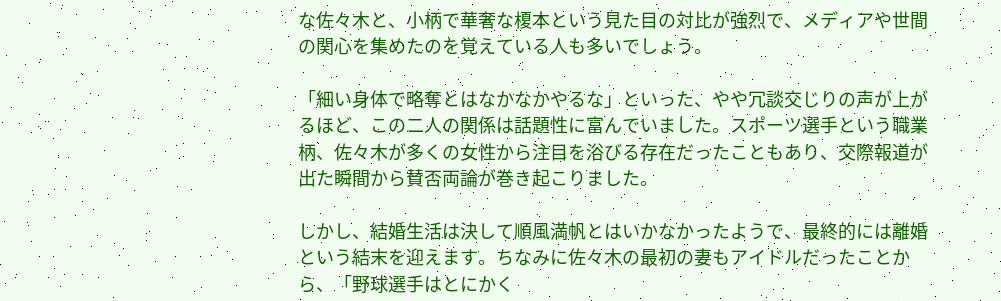な佐々木と、小柄で華奢な榎本という見た目の対比が強烈で、メディアや世間の関心を集めたのを覚えている人も多いでしょう。

「細い身体で略奪とはなかなかやるな」といった、やや冗談交じりの声が上がるほど、この二人の関係は話題性に富んでいました。スポーツ選手という職業柄、佐々木が多くの女性から注目を浴びる存在だったこともあり、交際報道が出た瞬間から賛否両論が巻き起こりました。

しかし、結婚生活は決して順風満帆とはいかなかったようで、最終的には離婚という結末を迎えます。ちなみに佐々木の最初の妻もアイドルだったことから、「野球選手はとにかく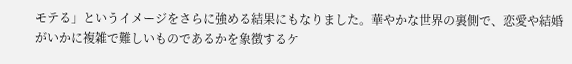モテる」というイメージをさらに強める結果にもなりました。華やかな世界の裏側で、恋愛や結婚がいかに複雑で難しいものであるかを象徴するケ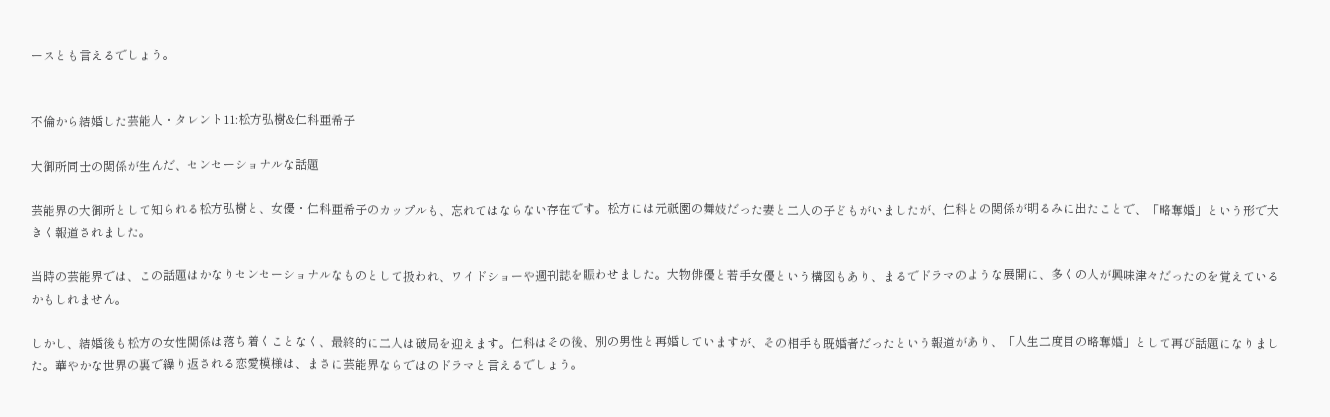ースとも言えるでしょう。


不倫から結婚した芸能人・タレント11:松方弘樹&仁科亜希子

大御所同士の関係が生んだ、センセーショナルな話題

芸能界の大御所として知られる松方弘樹と、女優・仁科亜希子のカップルも、忘れてはならない存在です。松方には元祇園の舞妓だった妻と二人の子どもがいましたが、仁科との関係が明るみに出たことで、「略奪婚」という形で大きく報道されました。

当時の芸能界では、この話題はかなりセンセーショナルなものとして扱われ、ワイドショーや週刊誌を賑わせました。大物俳優と若手女優という構図もあり、まるでドラマのような展開に、多くの人が興味津々だったのを覚えているかもしれません。

しかし、結婚後も松方の女性関係は落ち着くことなく、最終的に二人は破局を迎えます。仁科はその後、別の男性と再婚していますが、その相手も既婚者だったという報道があり、「人生二度目の略奪婚」として再び話題になりました。華やかな世界の裏で繰り返される恋愛模様は、まさに芸能界ならではのドラマと言えるでしょう。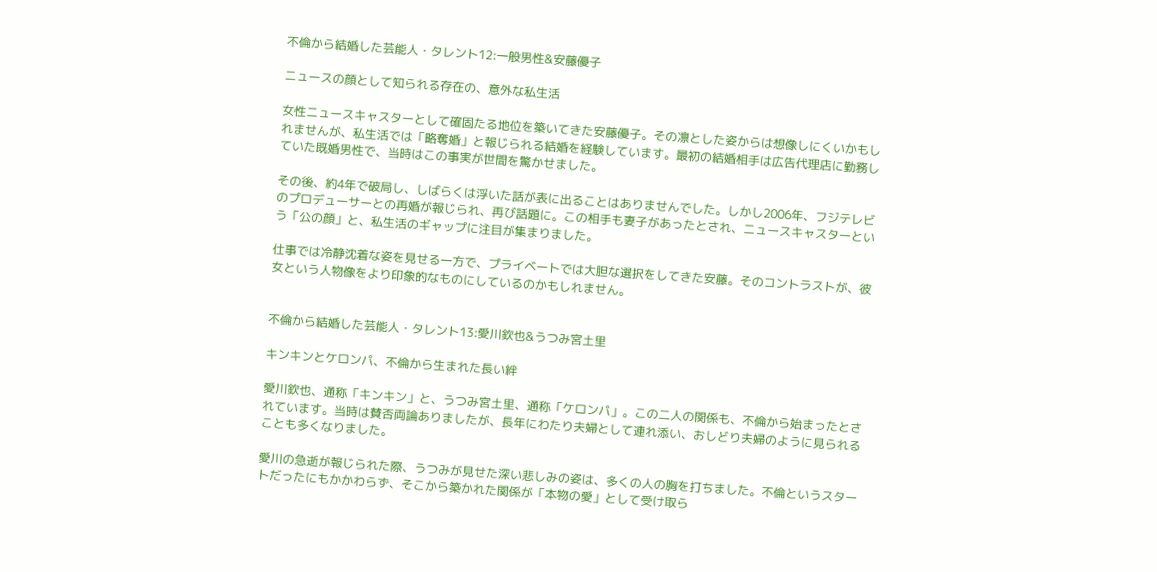不倫から結婚した芸能人・タレント12:一般男性&安藤優子

ニュースの顔として知られる存在の、意外な私生活

女性ニュースキャスターとして確固たる地位を築いてきた安藤優子。その凛とした姿からは想像しにくいかもしれませんが、私生活では「略奪婚」と報じられる結婚を経験しています。最初の結婚相手は広告代理店に勤務していた既婚男性で、当時はこの事実が世間を驚かせました。

その後、約4年で破局し、しばらくは浮いた話が表に出ることはありませんでした。しかし2006年、フジテレビのプロデューサーとの再婚が報じられ、再び話題に。この相手も妻子があったとされ、ニュースキャスターという「公の顔」と、私生活のギャップに注目が集まりました。

仕事では冷静沈着な姿を見せる一方で、プライベートでは大胆な選択をしてきた安藤。そのコントラストが、彼女という人物像をより印象的なものにしているのかもしれません。


不倫から結婚した芸能人・タレント13:愛川欽也&うつみ宮土里

キンキンとケロンパ、不倫から生まれた長い絆

愛川欽也、通称「キンキン」と、うつみ宮土里、通称「ケロンパ」。この二人の関係も、不倫から始まったとされています。当時は賛否両論ありましたが、長年にわたり夫婦として連れ添い、おしどり夫婦のように見られることも多くなりました。

愛川の急逝が報じられた際、うつみが見せた深い悲しみの姿は、多くの人の胸を打ちました。不倫というスタートだったにもかかわらず、そこから築かれた関係が「本物の愛」として受け取ら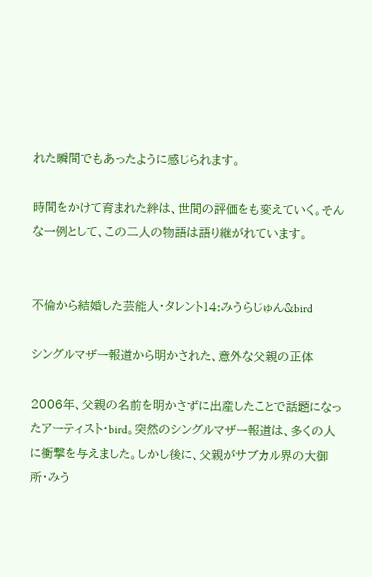れた瞬間でもあったように感じられます。

時間をかけて育まれた絆は、世間の評価をも変えていく。そんな一例として、この二人の物語は語り継がれています。


不倫から結婚した芸能人・タレント14:みうらじゅん&bird

シングルマザー報道から明かされた、意外な父親の正体

2006年、父親の名前を明かさずに出産したことで話題になったアーティスト・bird。突然のシングルマザー報道は、多くの人に衝撃を与えました。しかし後に、父親がサブカル界の大御所・みう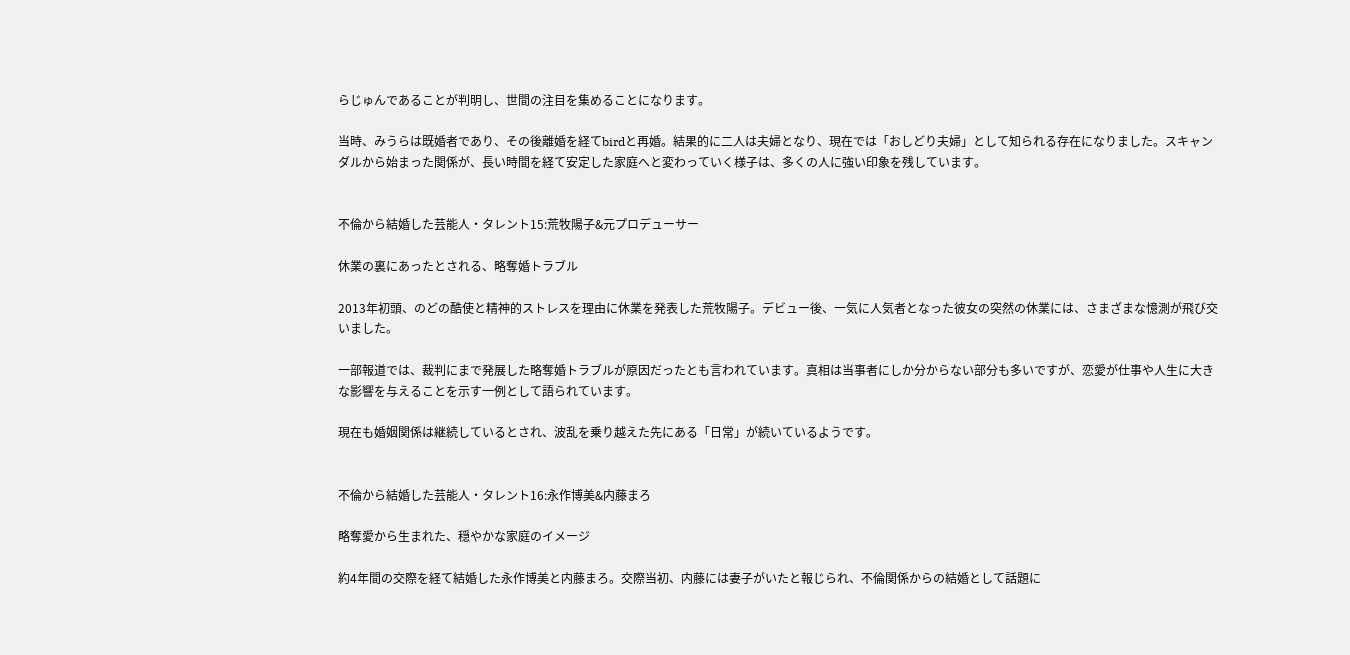らじゅんであることが判明し、世間の注目を集めることになります。

当時、みうらは既婚者であり、その後離婚を経てbirdと再婚。結果的に二人は夫婦となり、現在では「おしどり夫婦」として知られる存在になりました。スキャンダルから始まった関係が、長い時間を経て安定した家庭へと変わっていく様子は、多くの人に強い印象を残しています。


不倫から結婚した芸能人・タレント15:荒牧陽子&元プロデューサー

休業の裏にあったとされる、略奪婚トラブル

2013年初頭、のどの酷使と精神的ストレスを理由に休業を発表した荒牧陽子。デビュー後、一気に人気者となった彼女の突然の休業には、さまざまな憶測が飛び交いました。

一部報道では、裁判にまで発展した略奪婚トラブルが原因だったとも言われています。真相は当事者にしか分からない部分も多いですが、恋愛が仕事や人生に大きな影響を与えることを示す一例として語られています。

現在も婚姻関係は継続しているとされ、波乱を乗り越えた先にある「日常」が続いているようです。


不倫から結婚した芸能人・タレント16:永作博美&内藤まろ

略奪愛から生まれた、穏やかな家庭のイメージ

約4年間の交際を経て結婚した永作博美と内藤まろ。交際当初、内藤には妻子がいたと報じられ、不倫関係からの結婚として話題に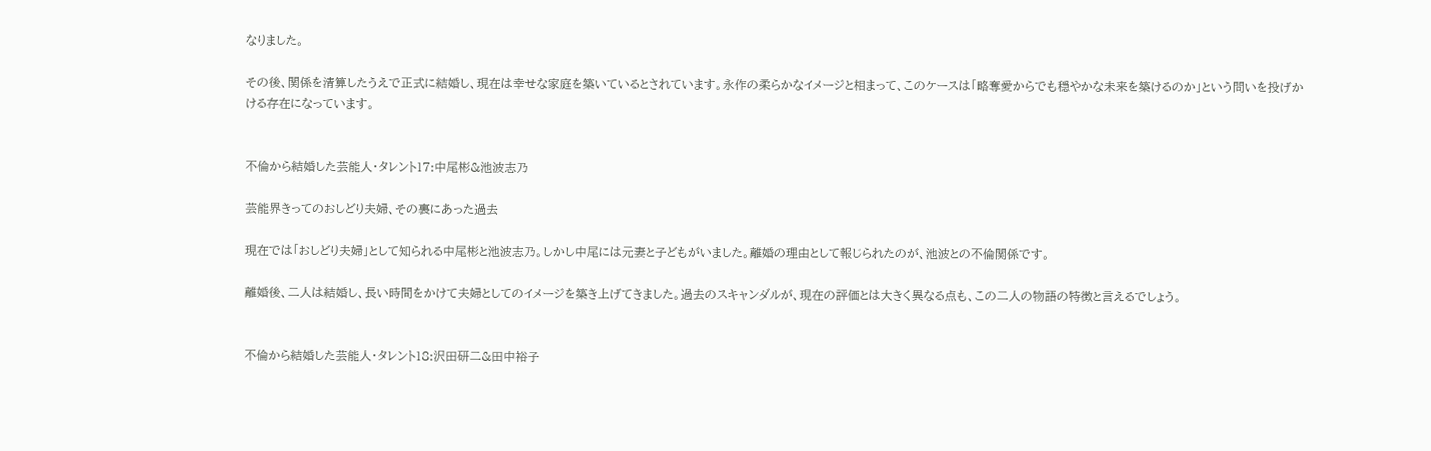なりました。

その後、関係を清算したうえで正式に結婚し、現在は幸せな家庭を築いているとされています。永作の柔らかなイメージと相まって、このケースは「略奪愛からでも穏やかな未来を築けるのか」という問いを投げかける存在になっています。


不倫から結婚した芸能人・タレント17:中尾彬&池波志乃

芸能界きってのおしどり夫婦、その裏にあった過去

現在では「おしどり夫婦」として知られる中尾彬と池波志乃。しかし中尾には元妻と子どもがいました。離婚の理由として報じられたのが、池波との不倫関係です。

離婚後、二人は結婚し、長い時間をかけて夫婦としてのイメージを築き上げてきました。過去のスキャンダルが、現在の評価とは大きく異なる点も、この二人の物語の特徴と言えるでしょう。


不倫から結婚した芸能人・タレント18:沢田研二&田中裕子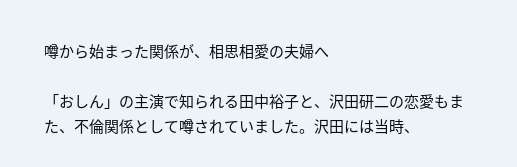噂から始まった関係が、相思相愛の夫婦へ

「おしん」の主演で知られる田中裕子と、沢田研二の恋愛もまた、不倫関係として噂されていました。沢田には当時、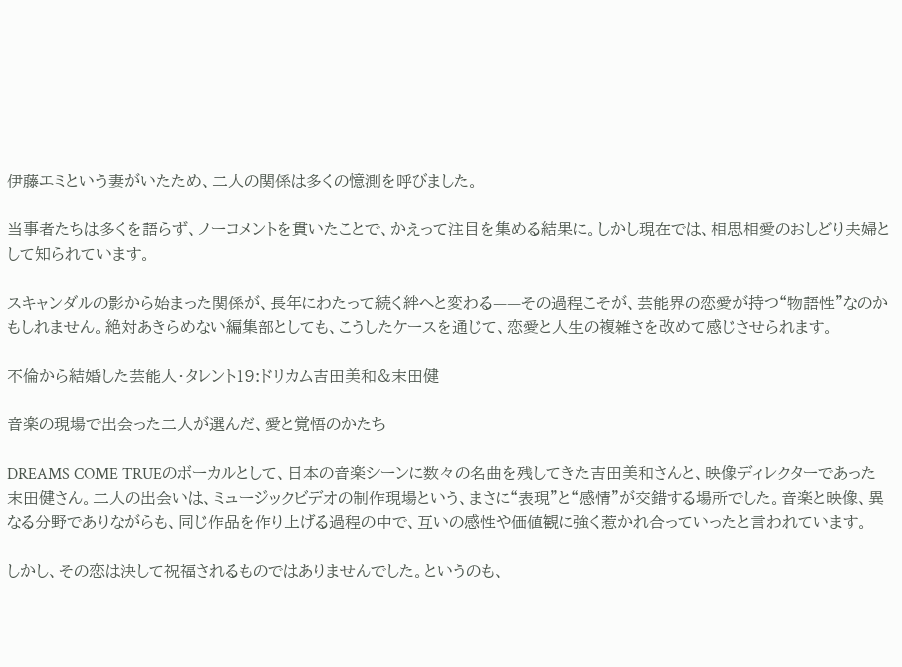伊藤エミという妻がいたため、二人の関係は多くの憶測を呼びました。

当事者たちは多くを語らず、ノーコメントを貫いたことで、かえって注目を集める結果に。しかし現在では、相思相愛のおしどり夫婦として知られています。

スキャンダルの影から始まった関係が、長年にわたって続く絆へと変わる——その過程こそが、芸能界の恋愛が持つ“物語性”なのかもしれません。絶対あきらめない編集部としても、こうしたケースを通じて、恋愛と人生の複雑さを改めて感じさせられます。

不倫から結婚した芸能人・タレント19:ドリカム吉田美和&末田健

音楽の現場で出会った二人が選んだ、愛と覚悟のかたち

DREAMS COME TRUEのボーカルとして、日本の音楽シーンに数々の名曲を残してきた吉田美和さんと、映像ディレクターであった末田健さん。二人の出会いは、ミュージックビデオの制作現場という、まさに“表現”と“感情”が交錯する場所でした。音楽と映像、異なる分野でありながらも、同じ作品を作り上げる過程の中で、互いの感性や価値観に強く惹かれ合っていったと言われています。

しかし、その恋は決して祝福されるものではありませんでした。というのも、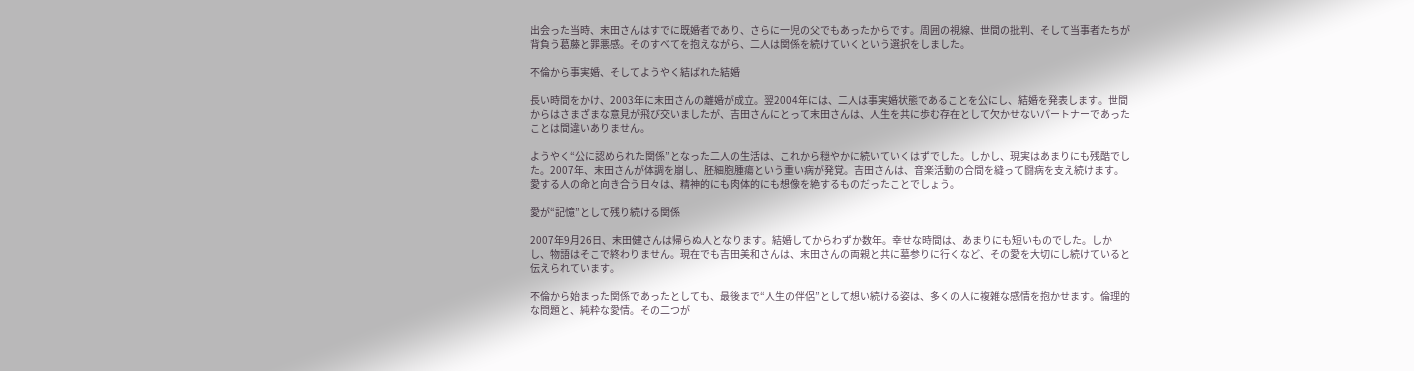出会った当時、末田さんはすでに既婚者であり、さらに一児の父でもあったからです。周囲の視線、世間の批判、そして当事者たちが背負う葛藤と罪悪感。そのすべてを抱えながら、二人は関係を続けていくという選択をしました。

不倫から事実婚、そしてようやく結ばれた結婚

長い時間をかけ、2003年に末田さんの離婚が成立。翌2004年には、二人は事実婚状態であることを公にし、結婚を発表します。世間からはさまざまな意見が飛び交いましたが、吉田さんにとって末田さんは、人生を共に歩む存在として欠かせないパートナーであったことは間違いありません。

ようやく“公に認められた関係”となった二人の生活は、これから穏やかに続いていくはずでした。しかし、現実はあまりにも残酷でした。2007年、末田さんが体調を崩し、胚細胞腫瘍という重い病が発覚。吉田さんは、音楽活動の合間を縫って闘病を支え続けます。愛する人の命と向き合う日々は、精神的にも肉体的にも想像を絶するものだったことでしょう。

愛が“記憶”として残り続ける関係

2007年9月26日、末田健さんは帰らぬ人となります。結婚してからわずか数年。幸せな時間は、あまりにも短いものでした。しかし、物語はそこで終わりません。現在でも吉田美和さんは、末田さんの両親と共に墓参りに行くなど、その愛を大切にし続けていると伝えられています。

不倫から始まった関係であったとしても、最後まで“人生の伴侶”として想い続ける姿は、多くの人に複雑な感情を抱かせます。倫理的な問題と、純粋な愛情。その二つが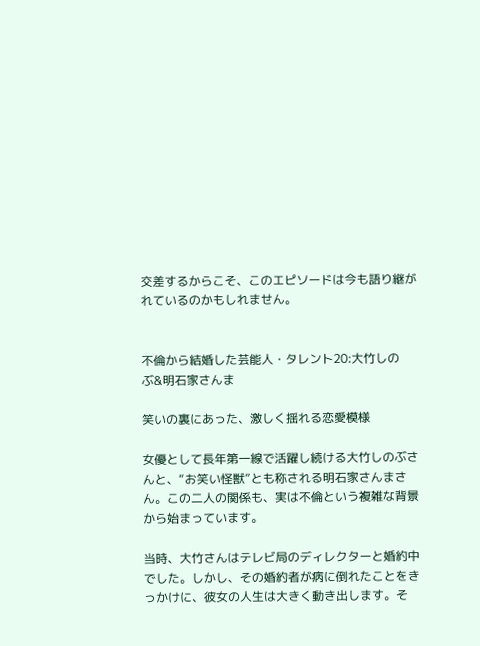交差するからこそ、このエピソードは今も語り継がれているのかもしれません。


不倫から結婚した芸能人・タレント20:大竹しのぶ&明石家さんま

笑いの裏にあった、激しく揺れる恋愛模様

女優として長年第一線で活躍し続ける大竹しのぶさんと、“お笑い怪獣”とも称される明石家さんまさん。この二人の関係も、実は不倫という複雑な背景から始まっています。

当時、大竹さんはテレビ局のディレクターと婚約中でした。しかし、その婚約者が病に倒れたことをきっかけに、彼女の人生は大きく動き出します。そ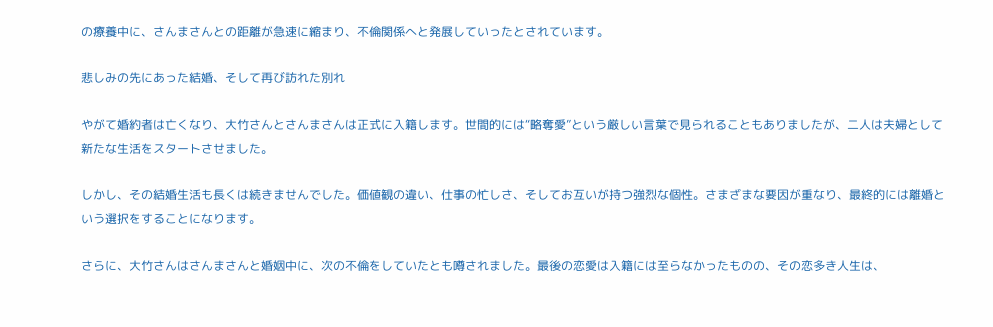の療養中に、さんまさんとの距離が急速に縮まり、不倫関係へと発展していったとされています。

悲しみの先にあった結婚、そして再び訪れた別れ

やがて婚約者は亡くなり、大竹さんとさんまさんは正式に入籍します。世間的には“略奪愛”という厳しい言葉で見られることもありましたが、二人は夫婦として新たな生活をスタートさせました。

しかし、その結婚生活も長くは続きませんでした。価値観の違い、仕事の忙しさ、そしてお互いが持つ強烈な個性。さまざまな要因が重なり、最終的には離婚という選択をすることになります。

さらに、大竹さんはさんまさんと婚姻中に、次の不倫をしていたとも噂されました。最後の恋愛は入籍には至らなかったものの、その恋多き人生は、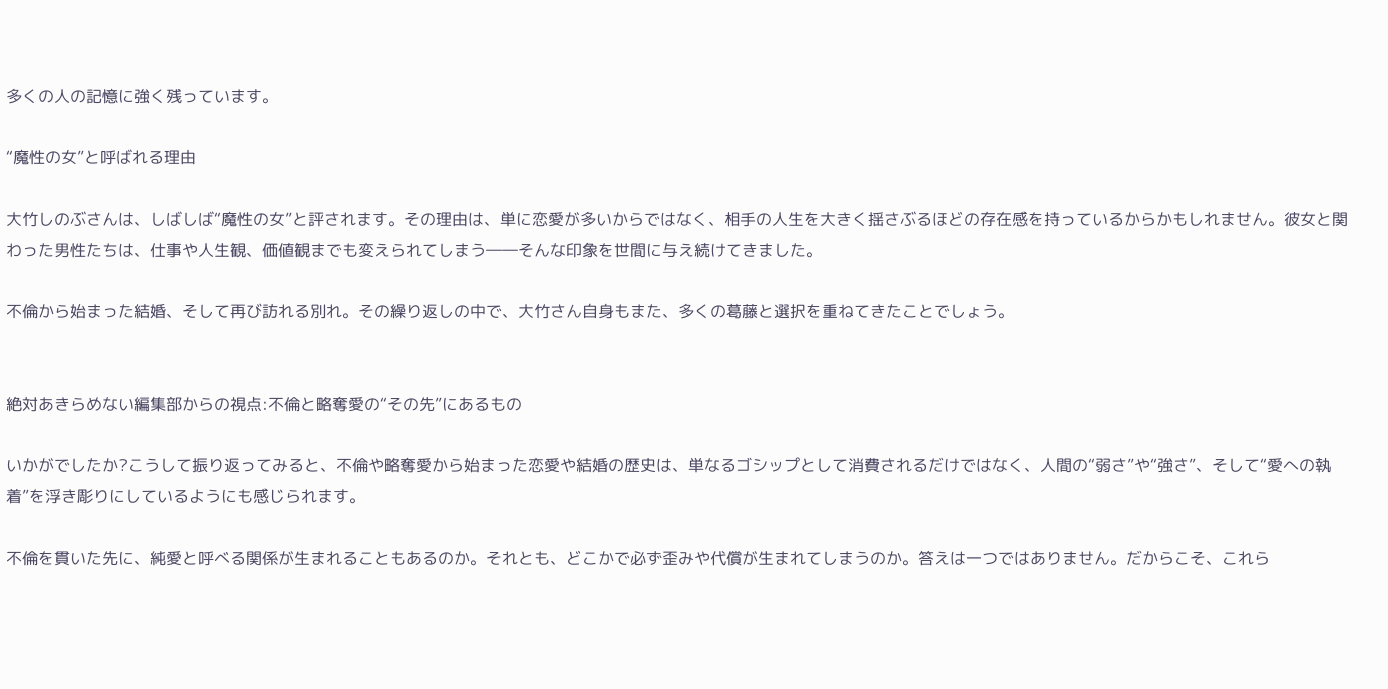多くの人の記憶に強く残っています。

“魔性の女”と呼ばれる理由

大竹しのぶさんは、しばしば“魔性の女”と評されます。その理由は、単に恋愛が多いからではなく、相手の人生を大きく揺さぶるほどの存在感を持っているからかもしれません。彼女と関わった男性たちは、仕事や人生観、価値観までも変えられてしまう――そんな印象を世間に与え続けてきました。

不倫から始まった結婚、そして再び訪れる別れ。その繰り返しの中で、大竹さん自身もまた、多くの葛藤と選択を重ねてきたことでしょう。


絶対あきらめない編集部からの視点:不倫と略奪愛の“その先”にあるもの

いかがでしたか?こうして振り返ってみると、不倫や略奪愛から始まった恋愛や結婚の歴史は、単なるゴシップとして消費されるだけではなく、人間の“弱さ”や“強さ”、そして“愛への執着”を浮き彫りにしているようにも感じられます。

不倫を貫いた先に、純愛と呼べる関係が生まれることもあるのか。それとも、どこかで必ず歪みや代償が生まれてしまうのか。答えは一つではありません。だからこそ、これら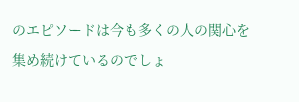のエピソードは今も多くの人の関心を集め続けているのでしょ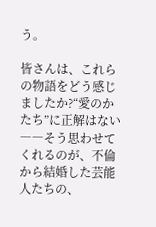う。

皆さんは、これらの物語をどう感じましたか?“愛のかたち”に正解はない――そう思わせてくれるのが、不倫から結婚した芸能人たちの、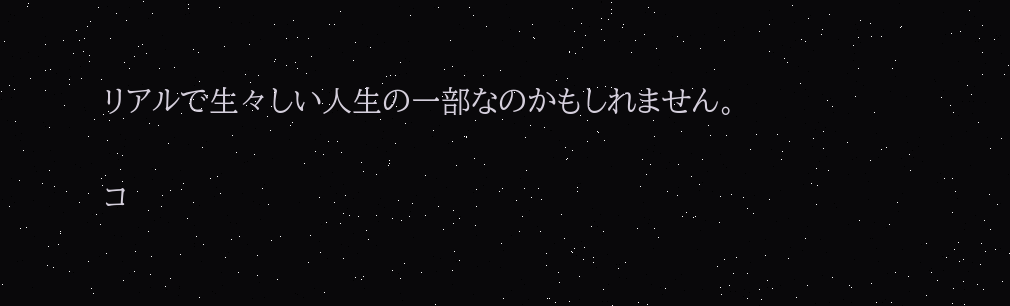リアルで生々しい人生の一部なのかもしれません。

コ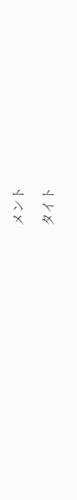メント

タイト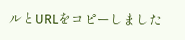ルとURLをコピーしました